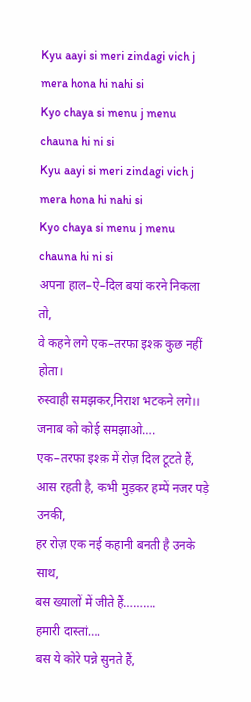Kyu aayi si meri zindagi vich j mera hona hi nahi si
Kyo chaya si menu j menu chauna hi ni si
Kyu aayi si meri zindagi vich j mera hona hi nahi si
Kyo chaya si menu j menu chauna hi ni si
अपना हाल–ऐ–दिल बयां करने निकला तो,
वे कहने लगे एक–तरफा इश्क़ कुछ नहीं होता।
रुस्वाही समझकर,निराश भटकने लगे।।
जनाब को कोई समझाओ….
एक–तरफा इश्क़ में रोज़ दिल टूटते हैं,
आस रहती है, कभी मुड़कर हम्पें नजर पड़े उनकी,
हर रोज़ एक नई कहानी बनती है उनके साथ,
बस ख्यालों में जीते हैं……….
हमारी दास्तां….
बस ये कोरे पन्ने सुनते हैं,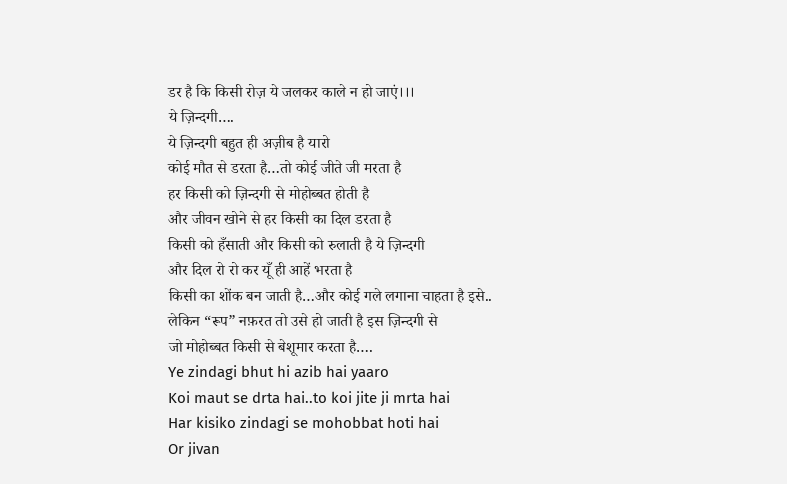डर है कि किसी रोज़ ये जलकर काले न हो जाएं।।।
ये ज़िन्दगी….
ये ज़िन्दगी बहुत ही अज़ीब है यारो
कोई मौत से डरता है…तो कोई जीते जी मरता है
हर किसी को ज़िन्दगी से मोहोब्बत होती है
और जीवन खोने से हर किसी का दिल डरता है
किसी को हँसाती और किसी को रुलाती है ये ज़िन्दगी
और दिल रो रो कर यूँ ही आहें भरता है
किसी का शोंक बन जाती है…और कोई गले लगाना चाहता है इसे..
लेकिन “रूप” नफ़रत तो उसे हो जाती है इस ज़िन्दगी से
जो मोहोब्बत किसी से बेशूमार करता है….
Ye zindagi bhut hi azib hai yaaro
Koi maut se drta hai..to koi jite ji mrta hai
Har kisiko zindagi se mohobbat hoti hai
Or jivan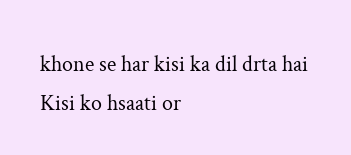khone se har kisi ka dil drta hai
Kisi ko hsaati or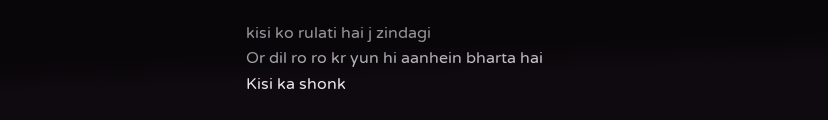kisi ko rulati hai j zindagi
Or dil ro ro kr yun hi aanhein bharta hai
Kisi ka shonk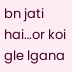bn jati hai…or koi gle lgana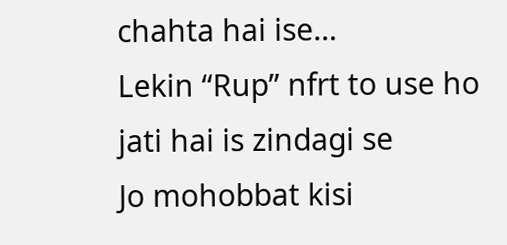chahta hai ise…
Lekin “Rup” nfrt to use ho jati hai is zindagi se
Jo mohobbat kisi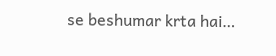se beshumar krta hai…